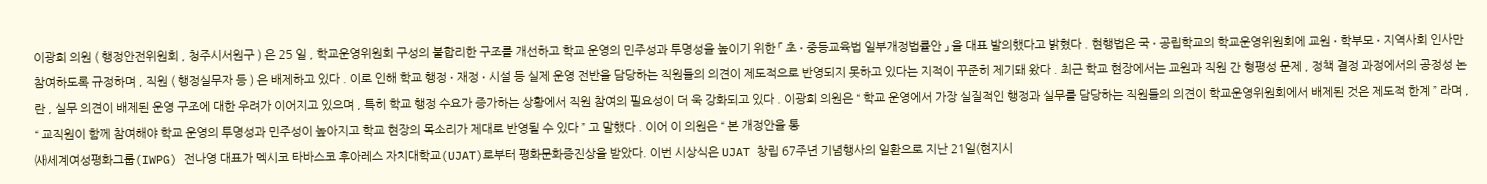이광희 의원 ( 행정안전위원회 , 청주시서원구 ) 은 25 일 , 학교운영위원회 구성의 불합리한 구조를 개선하고 학교 운영의 민주성과 투명성을 높이기 위한 「 초 ⋅ 중등교육법 일부개정법률안 」 을 대표 발의했다고 밝혔다 . 현행법은 국 ⋅ 공립학교의 학교운영위원회에 교원 ⋅ 학부모 ⋅ 지역사회 인사만 참여하도록 규정하며 , 직원 ( 행정실무자 등 ) 은 배제하고 있다 . 이로 인해 학교 행정 ⋅ 재정 ⋅ 시설 등 실제 운영 전반을 담당하는 직원들의 의견이 제도적으로 반영되지 못하고 있다는 지적이 꾸준히 제기돼 왔다 . 최근 학교 현장에서는 교원과 직원 간 형평성 문제 , 정책 결정 과정에서의 공정성 논란 , 실무 의견이 배제된 운영 구조에 대한 우려가 이어지고 있으며 , 특히 학교 행정 수요가 증가하는 상황에서 직원 참여의 필요성이 더 욱 강화되고 있다 . 이광희 의원은 “ 학교 운영에서 가장 실질적인 행정과 실무를 담당하는 직원들의 의견이 학교운영위원회에서 배제된 것은 제도적 한계 ” 라며 , “ 교직원이 함께 참여해야 학교 운영의 투명성과 민주성이 높아지고 학교 현장의 목소리가 제대로 반영될 수 있다 ” 고 말했다 . 이어 이 의원은 “ 본 개정안을 통
㈔세계여성평화그룹(IWPG) 전나영 대표가 멕시코 타바스코 후아레스 자치대학교(UJAT)로부터 평화문화증진상을 받았다. 이번 시상식은 UJAT 창립 67주년 기념행사의 일환으로 지난 21일(현지시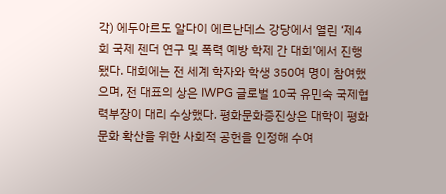각) 에두아르도 알다이 에르난데스 강당에서 열린 ‘제4회 국제 젠더 연구 및 폭력 예방 학제 간 대회’에서 진행됐다. 대회에는 전 세계 학자와 학생 350여 명이 참여했으며, 전 대표의 상은 IWPG 글로벌 10국 유민숙 국제협력부장이 대리 수상했다. 평화문화증진상은 대학이 평화문화 확산을 위한 사회적 공헌을 인정해 수여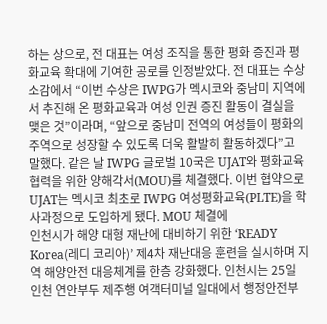하는 상으로, 전 대표는 여성 조직을 통한 평화 증진과 평화교육 확대에 기여한 공로를 인정받았다. 전 대표는 수상 소감에서 “이번 수상은 IWPG가 멕시코와 중남미 지역에서 추진해 온 평화교육과 여성 인권 증진 활동이 결실을 맺은 것”이라며, “앞으로 중남미 전역의 여성들이 평화의 주역으로 성장할 수 있도록 더욱 활발히 활동하겠다”고 말했다. 같은 날 IWPG 글로벌 10국은 UJAT와 평화교육 협력을 위한 양해각서(MOU)를 체결했다. 이번 협약으로 UJAT는 멕시코 최초로 IWPG 여성평화교육(PLTE)을 학사과정으로 도입하게 됐다. MOU 체결에
인천시가 해양 대형 재난에 대비하기 위한 ‘READY Korea(레디 코리아)’ 제4차 재난대응 훈련을 실시하며 지역 해양안전 대응체계를 한층 강화했다. 인천시는 25일 인천 연안부두 제주행 여객터미널 일대에서 행정안전부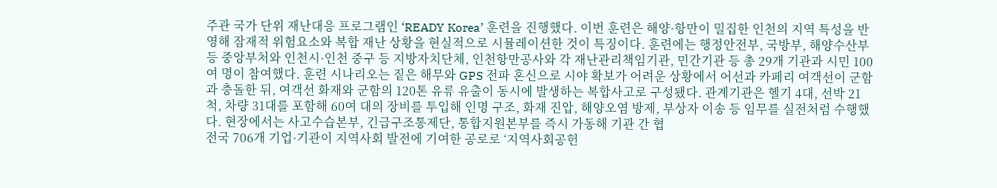주관 국가 단위 재난대응 프로그램인 ‘READY Korea’ 훈련을 진행했다. 이번 훈련은 해양·항만이 밀집한 인천의 지역 특성을 반영해 잠재적 위험요소와 복합 재난 상황을 현실적으로 시뮬레이션한 것이 특징이다. 훈련에는 행정안전부, 국방부, 해양수산부 등 중앙부처와 인천시·인천 중구 등 지방자치단체, 인천항만공사와 각 재난관리책임기관, 민간기관 등 총 29개 기관과 시민 100여 명이 참여했다. 훈련 시나리오는 짙은 해무와 GPS 전파 혼신으로 시야 확보가 어려운 상황에서 어선과 카페리 여객선이 군함과 충돌한 뒤, 여객선 화재와 군함의 120톤 유류 유출이 동시에 발생하는 복합사고로 구성됐다. 관계기관은 헬기 4대, 선박 21척, 차량 31대를 포함해 60여 대의 장비를 투입해 인명 구조, 화재 진압, 해양오염 방제, 부상자 이송 등 임무를 실전처럼 수행했다. 현장에서는 사고수습본부, 긴급구조통제단, 통합지원본부를 즉시 가동해 기관 간 협
전국 706개 기업·기관이 지역사회 발전에 기여한 공로로 ‘지역사회공헌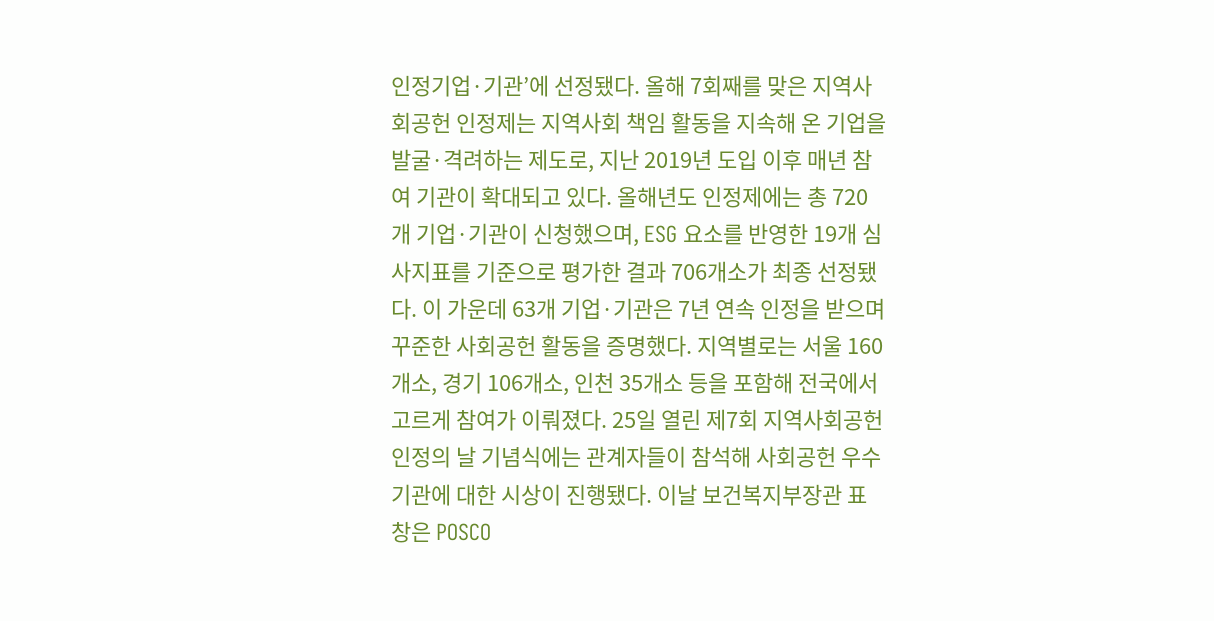인정기업·기관’에 선정됐다. 올해 7회째를 맞은 지역사회공헌 인정제는 지역사회 책임 활동을 지속해 온 기업을 발굴·격려하는 제도로, 지난 2019년 도입 이후 매년 참여 기관이 확대되고 있다. 올해년도 인정제에는 총 720개 기업·기관이 신청했으며, ESG 요소를 반영한 19개 심사지표를 기준으로 평가한 결과 706개소가 최종 선정됐다. 이 가운데 63개 기업·기관은 7년 연속 인정을 받으며 꾸준한 사회공헌 활동을 증명했다. 지역별로는 서울 160개소, 경기 106개소, 인천 35개소 등을 포함해 전국에서 고르게 참여가 이뤄졌다. 25일 열린 제7회 지역사회공헌 인정의 날 기념식에는 관계자들이 참석해 사회공헌 우수기관에 대한 시상이 진행됐다. 이날 보건복지부장관 표창은 POSCO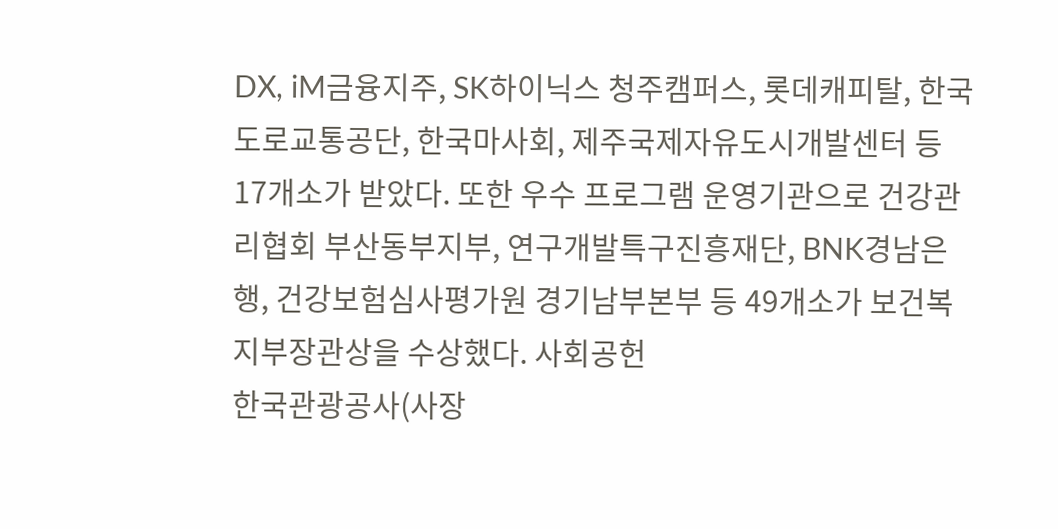DX, iM금융지주, SK하이닉스 청주캠퍼스, 롯데캐피탈, 한국도로교통공단, 한국마사회, 제주국제자유도시개발센터 등 17개소가 받았다. 또한 우수 프로그램 운영기관으로 건강관리협회 부산동부지부, 연구개발특구진흥재단, BNK경남은행, 건강보험심사평가원 경기남부본부 등 49개소가 보건복지부장관상을 수상했다. 사회공헌
한국관광공사(사장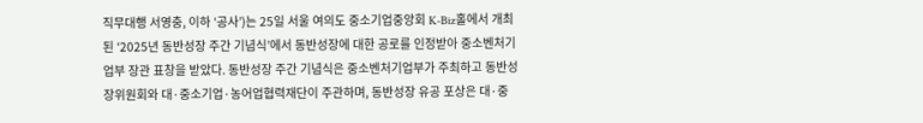직무대행 서영충, 이하 ‘공사’)는 25일 서울 여의도 중소기업중앙회 K-Biz홀에서 개최된 ‘2025년 동반성장 주간 기념식’에서 동반성장에 대한 공로를 인정받아 중소벤처기업부 장관 표창을 받았다. 동반성장 주간 기념식은 중소벤처기업부가 주최하고 동반성장위원회와 대·중소기업·농어업협력재단이 주관하며, 동반성장 유공 포상은 대·중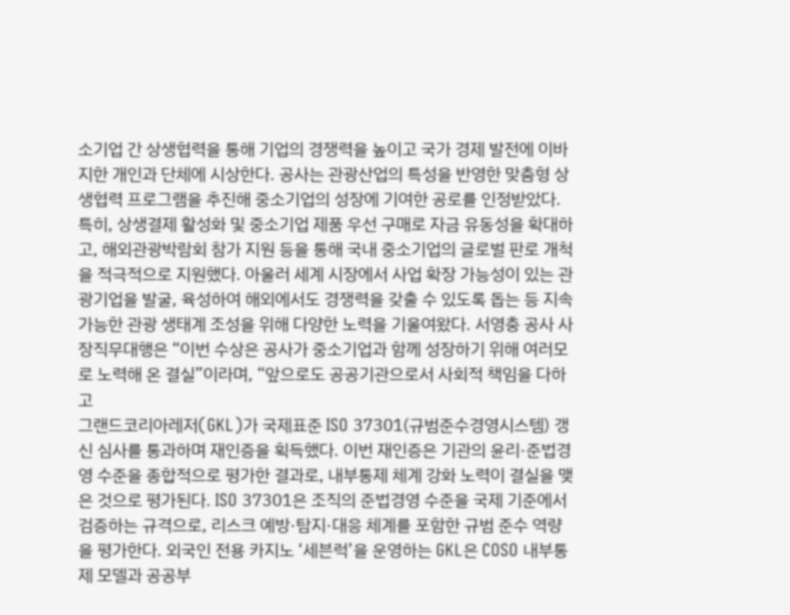소기업 간 상생협력을 통해 기업의 경쟁력을 높이고 국가 경제 발전에 이바지한 개인과 단체에 시상한다. 공사는 관광산업의 특성을 반영한 맞춤형 상생협력 프로그램을 추진해 중소기업의 성장에 기여한 공로를 인정받았다. 특히, 상생결제 활성화 및 중소기업 제품 우선 구매로 자금 유동성을 확대하고, 해외관광박람회 참가 지원 등을 통해 국내 중소기업의 글로벌 판로 개척을 적극적으로 지원했다. 아울러 세계 시장에서 사업 확장 가능성이 있는 관광기업을 발굴, 육성하여 해외에서도 경쟁력을 갖출 수 있도록 돕는 등 지속 가능한 관광 생태계 조성을 위해 다양한 노력을 기울여왔다. 서영충 공사 사장직무대행은 “이번 수상은 공사가 중소기업과 함께 성장하기 위해 여러모로 노력해 온 결실”이라며, “앞으로도 공공기관으로서 사회적 책임을 다하고
그랜드코리아레저(GKL)가 국제표준 ISO 37301(규범준수경영시스템) 갱신 심사를 통과하며 재인증을 획득했다. 이번 재인증은 기관의 윤리·준법경영 수준을 종합적으로 평가한 결과로, 내부통제 체계 강화 노력이 결실을 맺은 것으로 평가된다. ISO 37301은 조직의 준법경영 수준을 국제 기준에서 검증하는 규격으로, 리스크 예방·탐지·대응 체계를 포함한 규범 준수 역량을 평가한다. 외국인 전용 카지노 ‘세븐럭’을 운영하는 GKL은 COSO 내부통제 모델과 공공부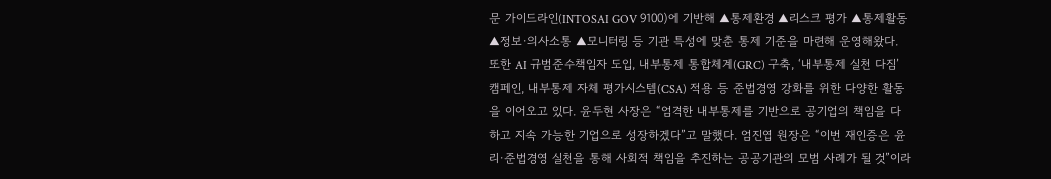문 가이드라인(INTOSAI GOV 9100)에 기반해 ▲통제환경 ▲리스크 평가 ▲통제활동 ▲정보·의사소통 ▲모니터링 등 기관 특성에 맞춘 통제 기준을 마련해 운영해왔다. 또한 AI 규범준수책임자 도입, 내부통제 통합체계(GRC) 구축, ‘내부통제 실천 다짐’ 캠페인, 내부통제 자체 평가시스템(CSA) 적용 등 준법경영 강화를 위한 다양한 활동을 이어오고 있다. 윤두현 사장은 “엄격한 내부통제를 기반으로 공기업의 책임을 다하고 지속 가능한 기업으로 성장하겠다”고 말했다. 엄진엽 원장은 “이번 재인증은 윤리·준법경영 실천을 통해 사회적 책임을 추진하는 공공기관의 모범 사례가 될 것”이라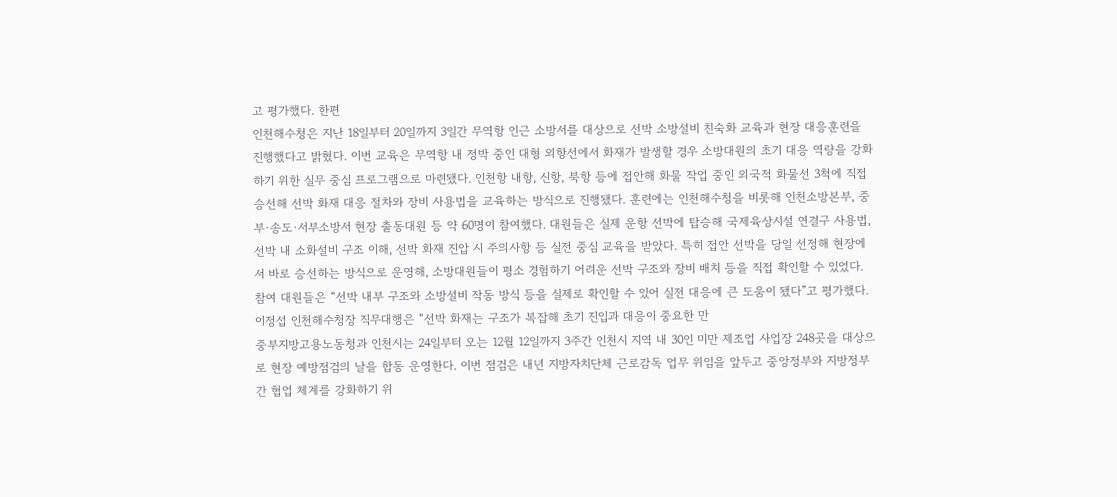고 평가했다. 한편
인천해수청은 지난 18일부터 20일까지 3일간 무역항 인근 소방서를 대상으로 선박 소방설비 친숙화 교육과 현장 대응훈련을 진행했다고 밝혔다. 이번 교육은 무역항 내 정박 중인 대형 외항선에서 화재가 발생할 경우 소방대원의 초기 대응 역량을 강화하기 위한 실무 중심 프로그램으로 마련됐다. 인천항 내항, 신항, 북항 등에 접안해 화물 작업 중인 외국적 화물선 3척에 직접 승선해 선박 화재 대응 절차와 장비 사용법을 교육하는 방식으로 진행됐다. 훈련에는 인천해수청을 비롯해 인천소방본부, 중부·송도·서부소방서 현장 출동대원 등 약 60명이 참여했다. 대원들은 실제 운항 선박에 탑승해 국제육상시설 연결구 사용법, 선박 내 소화설비 구조 이해, 선박 화재 진압 시 주의사항 등 실전 중심 교육을 받았다. 특히 접안 선박을 당일 선정해 현장에서 바로 승선하는 방식으로 운영해, 소방대원들이 평소 경험하기 어려운 선박 구조와 장비 배치 등을 직접 확인할 수 있었다. 참여 대원들은 “선박 내부 구조와 소방설비 작동 방식 등을 실제로 확인할 수 있어 실전 대응에 큰 도움이 됐다”고 평가했다. 이정섭 인천해수청장 직무대행은 “선박 화재는 구조가 복잡해 초기 진입과 대응이 중요한 만
중부지방고용노동청과 인천시는 24일부터 오는 12월 12일까지 3주간 인천시 지역 내 30인 미만 제조업 사업장 248곳을 대상으로 현장 예방점검의 날을 합동 운영한다. 이번 점검은 내년 지방자치단체 근로감독 업무 위임을 앞두고 중앙정부와 지방정부 간 협업 체계를 강화하기 위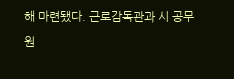해 마련됐다. 근로감독관과 시 공무원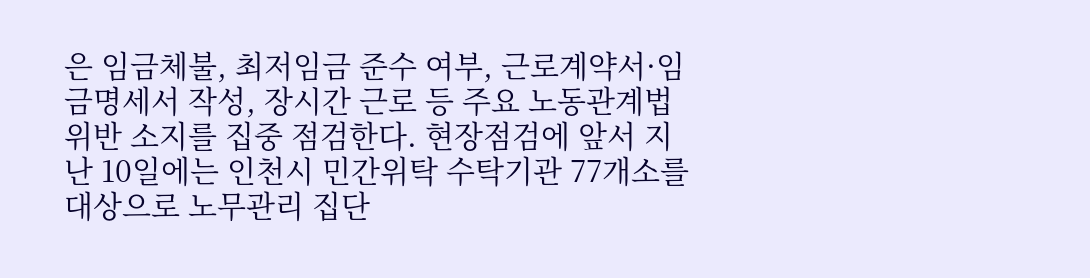은 임금체불, 최저임금 준수 여부, 근로계약서·임금명세서 작성, 장시간 근로 등 주요 노동관계법 위반 소지를 집중 점검한다. 현장점검에 앞서 지난 10일에는 인천시 민간위탁 수탁기관 77개소를 대상으로 노무관리 집단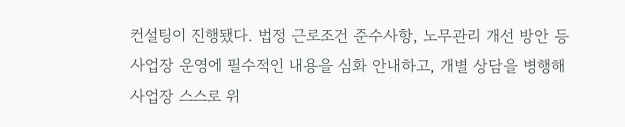컨설팅이 진행됐다. 법정 근로조건 준수사항, 노무관리 개선 방안 등 사업장 운영에 필수적인 내용을 심화 안내하고, 개별 상담을 병행해 사업장 스스로 위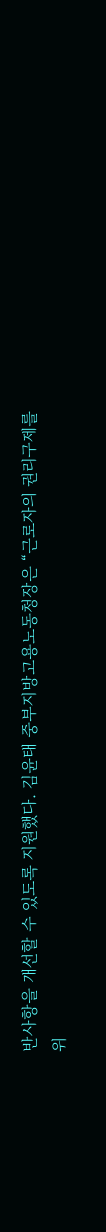반사항을 개선할 수 있도록 지원했다. 김윤태 중부지방고용노동청장은 “근로자의 권리구제를 위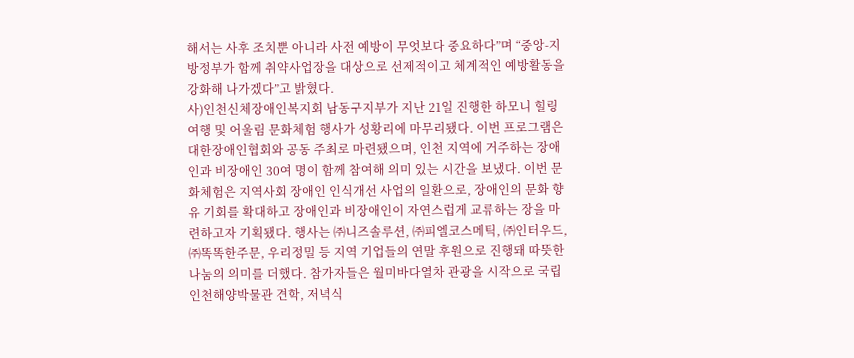해서는 사후 조치뿐 아니라 사전 예방이 무엇보다 중요하다”며 “중앙-지방정부가 함께 취약사업장을 대상으로 선제적이고 체계적인 예방활동을 강화해 나가겠다”고 밝혔다.
사)인천신체장애인복지회 남동구지부가 지난 21일 진행한 하모니 힐링여행 및 어울림 문화체험 행사가 성황리에 마무리됐다. 이번 프로그램은 대한장애인협회와 공동 주최로 마련됐으며, 인천 지역에 거주하는 장애인과 비장애인 30여 명이 함께 참여해 의미 있는 시간을 보냈다. 이번 문화체험은 지역사회 장애인 인식개선 사업의 일환으로, 장애인의 문화 향유 기회를 확대하고 장애인과 비장애인이 자연스럽게 교류하는 장을 마련하고자 기획됐다. 행사는 ㈜니즈솔루션, ㈜피엘코스메틱, ㈜인터우드, ㈜똑똑한주문, 우리정밀 등 지역 기업들의 연말 후원으로 진행돼 따뜻한 나눔의 의미를 더했다. 참가자들은 월미바다열차 관광을 시작으로 국립인천해양박물관 견학, 저녁식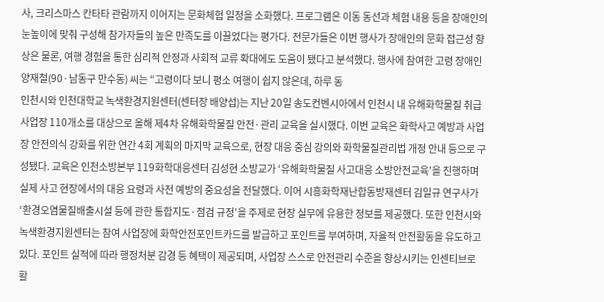사, 크리스마스 칸타타 관람까지 이어지는 문화체험 일정을 소화했다. 프로그램은 이동 동선과 체험 내용 등을 장애인의 눈높이에 맞춰 구성해 참가자들의 높은 만족도를 이끌었다는 평가다. 전문가들은 이번 행사가 장애인의 문화 접근성 향상은 물론, 여행 경험을 통한 심리적 안정과 사회적 교류 확대에도 도움이 됐다고 분석했다. 행사에 참여한 고령 장애인 양재철(90·남동구 만수동) 씨는 “고령이다 보니 평소 여행이 쉽지 않은데, 하루 동
인천시와 인천대학교 녹색환경지원센터(센터장 배양섭)는 지난 20일 송도컨벤시아에서 인천시 내 유해화학물질 취급사업장 110개소를 대상으로 올해 제4차 유해화학물질 안전·관리 교육을 실시했다. 이번 교육은 화학사고 예방과 사업장 안전의식 강화를 위한 연간 4회 계획의 마지막 교육으로, 현장 대응 중심 강의와 화학물질관리법 개정 안내 등으로 구성됐다. 교육은 인천소방본부 119화학대응센터 김성현 소방교가 ‘유해화학물질 사고대응 소방안전교육’을 진행하며 실제 사고 현장에서의 대응 요령과 사전 예방의 중요성을 전달했다. 이어 시흥화학재난합동방재센터 김일규 연구사가 ‘환경오염물질배출시설 등에 관한 통합지도·점검 규정’을 주제로 현장 실무에 유용한 정보를 제공했다. 또한 인천시와 녹색환경지원센터는 참여 사업장에 화학안전포인트카드를 발급하고 포인트를 부여하며, 자율적 안전활동을 유도하고 있다. 포인트 실적에 따라 행정처분 감경 등 혜택이 제공되며, 사업장 스스로 안전관리 수준을 향상시키는 인센티브로 활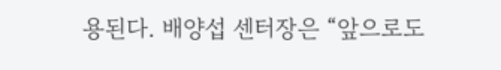용된다. 배양섭 센터장은 “앞으로도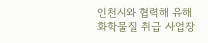인천시와 협력해 유해화학물질 취급 사업장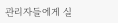관리자들에게 실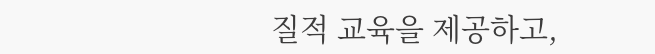질적 교육을 제공하고,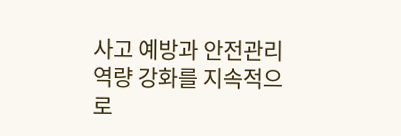사고 예방과 안전관리 역량 강화를 지속적으로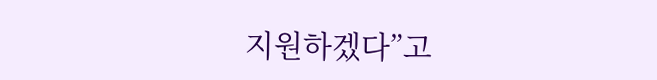지원하겠다”고